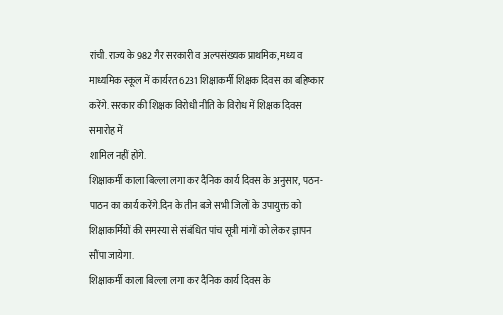रांची. राज्य के 982 गैर सरकारी व अल्पसंख्यक प्राथमिक, मध्य व
माध्यमिक स्कूल में कार्यरत 6231 शिक्षाकर्मी शिक्षक दिवस का बहिष्कार
करेंगे. सरकार की शिक्षक विरोधी नीति के विरोध में शिक्षक दिवस समारोह में
शामिल नहीं होंगे.
शिक्षाकर्मी काला बिल्ला लगा कर दैनिक कार्य दिवस के अनुसार, पठन-पाठन का कार्य करेंगे.दिन के तीन बजे सभी जिलों के उपायुक्त को शिक्षाकर्मियों की समस्या से संबंधित पांच सूत्री मांगों को लेकर ज्ञापन सौंपा जायेगा.
शिक्षाकर्मी काला बिल्ला लगा कर दैनिक कार्य दिवस के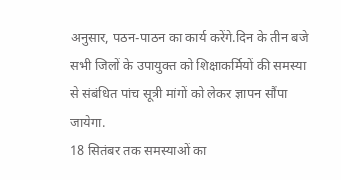अनुसार, पठन-पाठन का कार्य करेंगे.दिन के तीन बजे सभी जिलों के उपायुक्त को शिक्षाकर्मियों की समस्या से संबंधित पांच सूत्री मांगों को लेकर ज्ञापन सौंपा जायेगा.
18 सितंबर तक समस्याओं का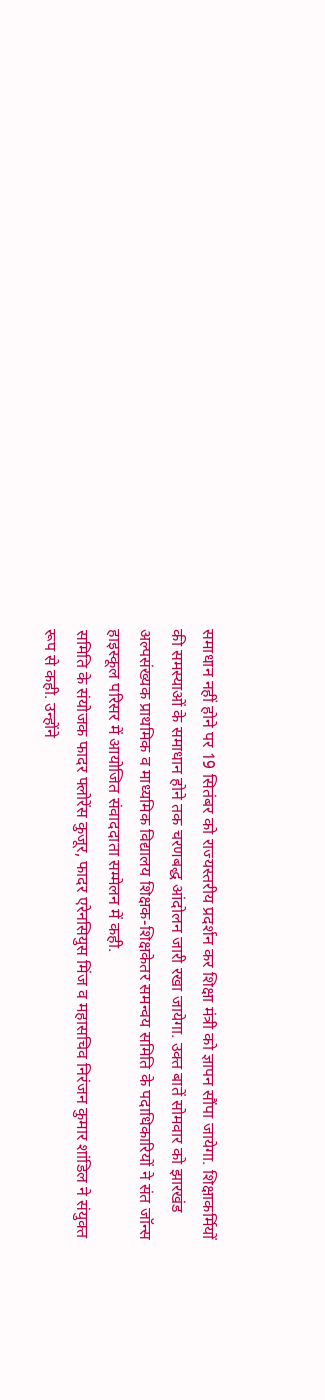समाधान नहीं होने पर 19 सितंबर को राज्यस्तरीय प्रदर्शन कर शिक्षा मंत्री को ज्ञापन सौंपा जायेगा. शिक्षाकर्मियों की समस्याओं के समाधान होने तक चरणबद्ध आंदोलन जारी रखा जायेगा. उक्त बातें सोमवार को झारखंड अल्पसंख्यक प्राथमिक व माध्यमिक विद्यालय शिक्षक-शिक्षकेतर समन्वय समिति के पदाधिकारियों ने संत जॉन्स हाइस्कूल परिसर में आयोजित संवाददाता सम्मेलन में कही.
समिति के संयोजक फादर फ्लोरेंस कुजूर, फादर एरेनसियुस मिंज व महासचिव निरंजन कुमार शांडिल ने संयुक्त रूप से कही. उन्होंने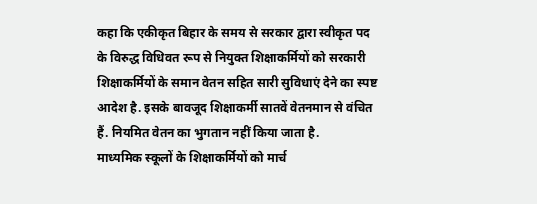कहा कि एकीकृत बिहार के समय से सरकार द्वारा स्वीकृत पद के विरुद्ध विधिवत रूप से नियुक्त शिक्षाकर्मियों को सरकारी शिक्षाकर्मियों के समान वेतन सहित सारी सुविधाएं देने का स्पष्ट आदेश है. इसके बावजूद शिक्षाकर्मी सातवें वेतनमान से वंचित हैं. नियमित वेतन का भुगतान नहीं किया जाता है.
माध्यमिक स्कूलों के शिक्षाकर्मियों को मार्च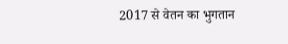2017 से वेतन का भुगतान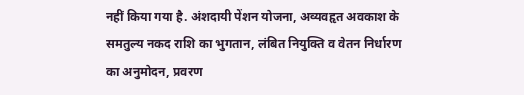नहीं किया गया है. अंशदायी पेंशन योजना, अव्यवहृत अवकाश के समतुल्य नकद राशि का भुगतान, लंबित नियुक्ति व वेतन निर्धारण का अनुमोदन, प्रवरण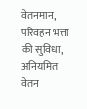वेतनमान, परिवहन भत्ता की सुविधा, अनियमित वेतन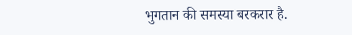भुगतान की समस्या बरकरार है.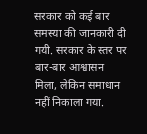सरकार को कई बार समस्या की जानकारी दी गयी. सरकार के स्तर पर बार-बार आश्वासन मिला, लेकिन समाधान नहीं निकाला गया.